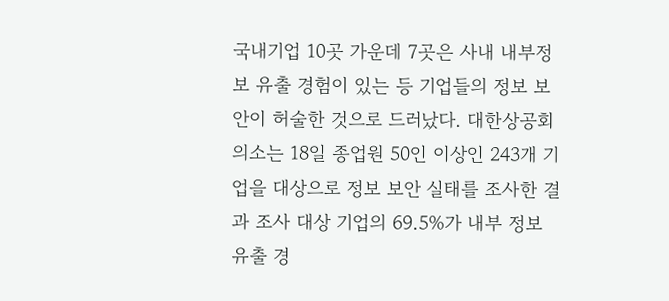국내기업 10곳 가운데 7곳은 사내 내부정보 유출 경험이 있는 등 기업들의 정보 보안이 허술한 것으로 드러났다. 대한상공회의소는 18일 종업원 50인 이상인 243개 기업을 대상으로 정보 보안 실태를 조사한 결과 조사 대상 기업의 69.5%가 내부 정보 유출 경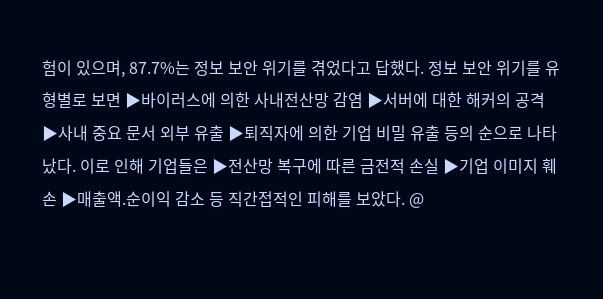험이 있으며, 87.7%는 정보 보안 위기를 겪었다고 답했다. 정보 보안 위기를 유형별로 보면 ▶바이러스에 의한 사내전산망 감염 ▶서버에 대한 해커의 공격 ▶사내 중요 문서 외부 유출 ▶퇴직자에 의한 기업 비밀 유출 등의 순으로 나타났다. 이로 인해 기업들은 ▶전산망 복구에 따른 금전적 손실 ▶기업 이미지 훼손 ▶매출액.순이익 감소 등 직간접적인 피해를 보았다. @